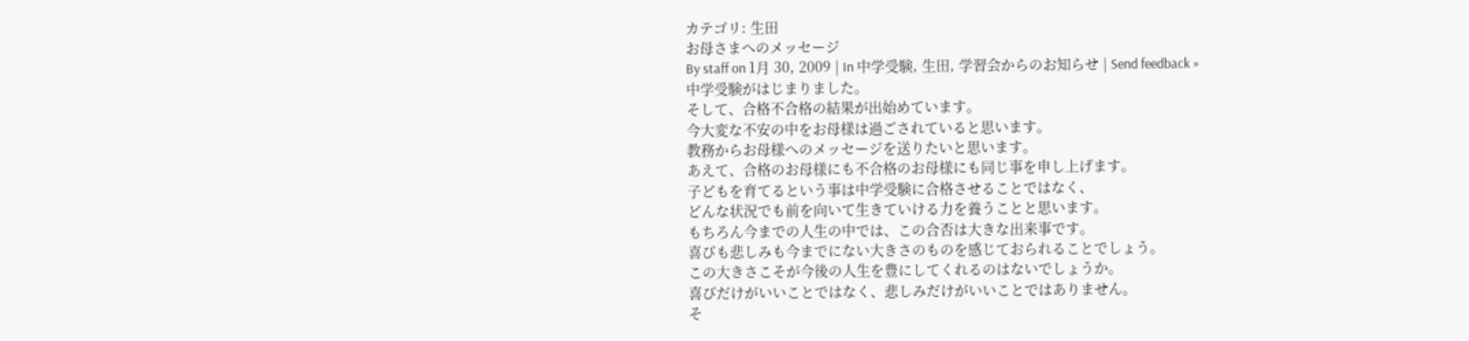カテゴリ: 生田
お母さまへのメッセージ
By staff on 1月 30, 2009 | In 中学受験, 生田, 学習会からのお知らせ | Send feedback »
中学受験がはじまりました。
そして、合格不合格の結果が出始めています。
今大変な不安の中をお母様は過ごされていると思います。
教務からお母様へのメッセージを送りたいと思います。
あえて、合格のお母様にも不合格のお母様にも同じ事を申し上げます。
子どもを育てるという事は中学受験に合格させることではなく、
どんな状況でも前を向いて生きていける力を養うことと思います。
もちろん今までの人生の中では、この合否は大きな出来事です。
喜びも悲しみも今までにない大きさのものを感じておられることでしょう。
この大きさこそが今後の人生を豊にしてくれるのはないでしょうか。
喜びだけがいいことではなく、悲しみだけがいいことではありません。
そ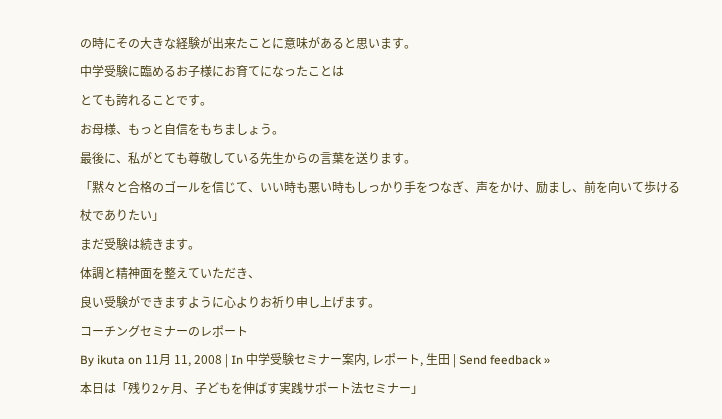の時にその大きな経験が出来たことに意味があると思います。
中学受験に臨めるお子様にお育てになったことは
とても誇れることです。
お母様、もっと自信をもちましょう。
最後に、私がとても尊敬している先生からの言葉を送ります。
「黙々と合格のゴールを信じて、いい時も悪い時もしっかり手をつなぎ、声をかけ、励まし、前を向いて歩ける杖でありたい」
まだ受験は続きます。
体調と精神面を整えていただき、
良い受験ができますように心よりお祈り申し上げます。
コーチングセミナーのレポート
By ikuta on 11月 11, 2008 | In 中学受験セミナー案内, レポート, 生田 | Send feedback »
本日は「残り2ヶ月、子どもを伸ばす実践サポート法セミナー」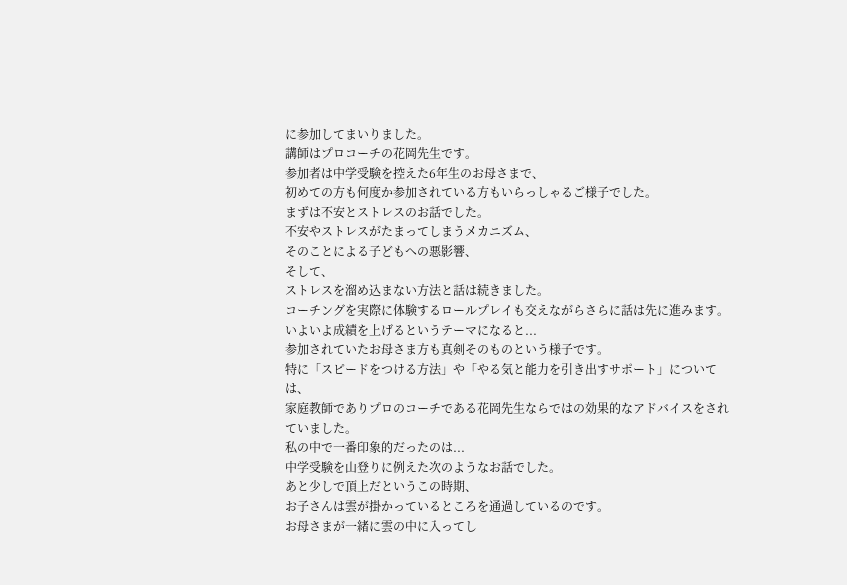に参加してまいりました。
講師はプロコーチの花岡先生です。
参加者は中学受験を控えた6年生のお母さまで、
初めての方も何度か参加されている方もいらっしゃるご様子でした。
まずは不安とストレスのお話でした。
不安やストレスがたまってしまうメカニズム、
そのことによる子どもへの悪影響、
そして、
ストレスを溜め込まない方法と話は続きました。
コーチングを実際に体験するロールプレイも交えながらさらに話は先に進みます。
いよいよ成績を上げるというテーマになると...
参加されていたお母さま方も真剣そのものという様子です。
特に「スピードをつける方法」や「やる気と能力を引き出すサポート」については、
家庭教師でありプロのコーチである花岡先生ならではの効果的なアドバイスをされていました。
私の中で一番印象的だったのは...
中学受験を山登りに例えた次のようなお話でした。
あと少しで頂上だというこの時期、
お子さんは雲が掛かっているところを通過しているのです。
お母さまが一緒に雲の中に入ってし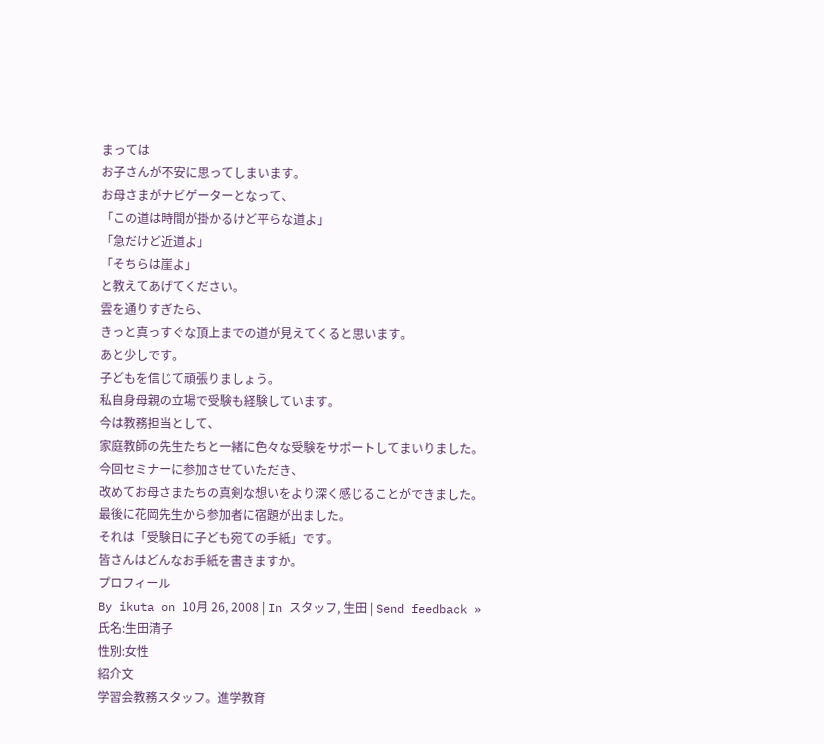まっては
お子さんが不安に思ってしまいます。
お母さまがナビゲーターとなって、
「この道は時間が掛かるけど平らな道よ」
「急だけど近道よ」
「そちらは崖よ」
と教えてあげてください。
雲を通りすぎたら、
きっと真っすぐな頂上までの道が見えてくると思います。
あと少しです。
子どもを信じて頑張りましょう。
私自身母親の立場で受験も経験しています。
今は教務担当として、
家庭教師の先生たちと一緒に色々な受験をサポートしてまいりました。
今回セミナーに参加させていただき、
改めてお母さまたちの真剣な想いをより深く感じることができました。
最後に花岡先生から参加者に宿題が出ました。
それは「受験日に子ども宛ての手紙」です。
皆さんはどんなお手紙を書きますか。
プロフィール
By ikuta on 10月 26, 2008 | In スタッフ, 生田 | Send feedback »
氏名:生田清子
性別:女性
紹介文
学習会教務スタッフ。進学教育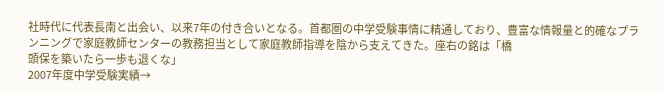社時代に代表長南と出会い、以来7年の付き合いとなる。首都圏の中学受験事情に精通しており、豊富な情報量と的確なプランニングで家庭教師センターの教務担当として家庭教師指導を陰から支えてきた。座右の銘は「橋
頭保を築いたら一歩も退くな」
2007年度中学受験実績→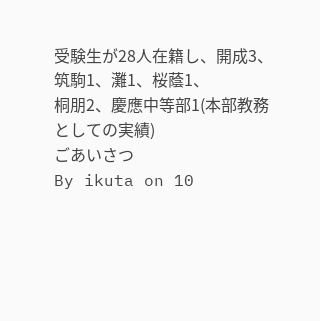受験生が28人在籍し、開成3、筑駒1、灘1、桜蔭1、
桐朋2、慶應中等部1(本部教務としての実績)
ごあいさつ
By ikuta on 10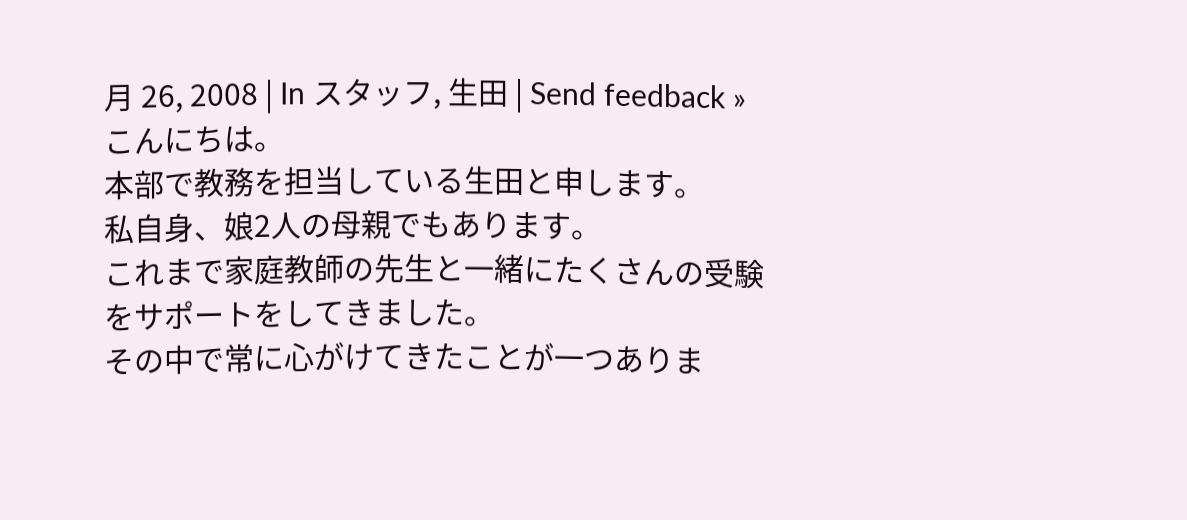月 26, 2008 | In スタッフ, 生田 | Send feedback »
こんにちは。
本部で教務を担当している生田と申します。
私自身、娘2人の母親でもあります。
これまで家庭教師の先生と一緒にたくさんの受験をサポートをしてきました。
その中で常に心がけてきたことが一つありま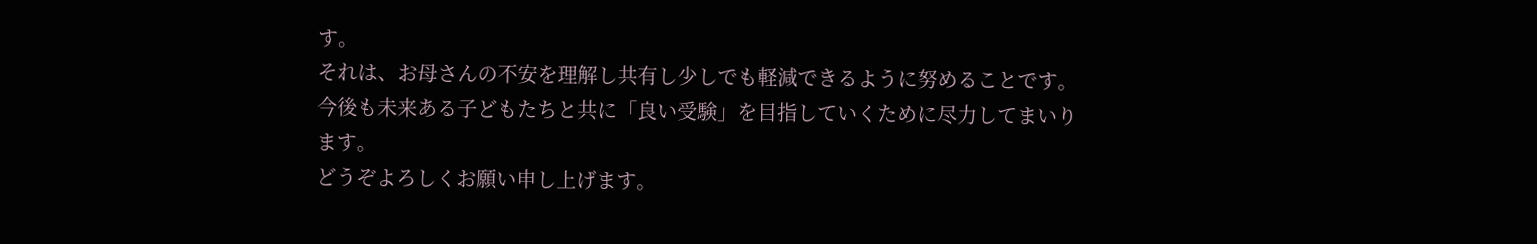す。
それは、お母さんの不安を理解し共有し少しでも軽減できるように努めることです。
今後も未来ある子どもたちと共に「良い受験」を目指していくために尽力してまいり
ます。
どうぞよろしくお願い申し上げます。